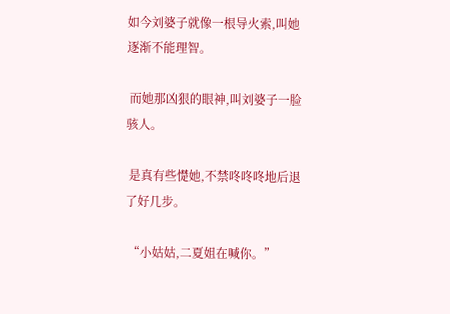如今刘婆子就像一根导火索,叫她逐渐不能理智。

 而她那凶狠的眼神,叫刘婆子一脸骇人。

 是真有些憷她,不禁咚咚咚地后退了好几步。

 “小姑姑,二夏姐在喊你。”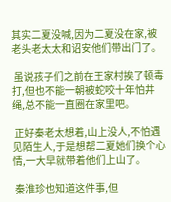其实二夏没喊,因为二夏没在家,被老头老太太和诏安他们带出门了。

 虽说孩子们之前在王家村挨了顿毒打,但也不能一朝被蛇咬十年怕井绳,总不能一直圈在家里吧。

 正好秦老太想着,山上没人,不怕遇见陌生人,于是想帮二夏她们换个心情,一大早就带着他们上山了。

 秦淮珍也知道这件事,但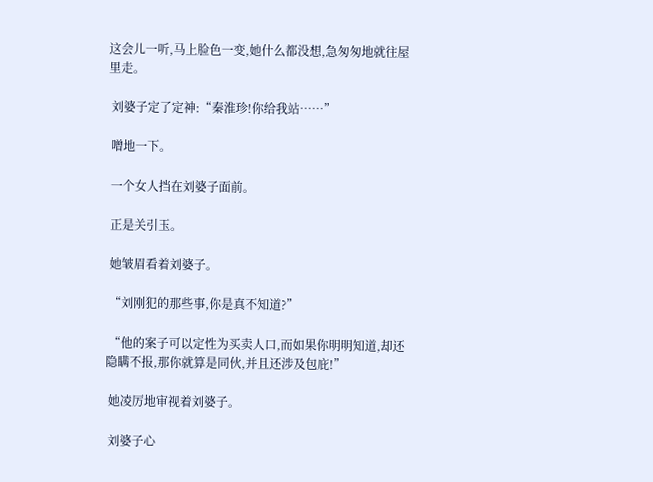这会儿一听,马上脸色一变,她什么都没想,急匆匆地就往屋里走。

 刘婆子定了定神:“秦淮珍!你给我站……”

 噌地一下。

 一个女人挡在刘婆子面前。

 正是关引玉。

 她皱眉看着刘婆子。

 “刘刚犯的那些事,你是真不知道?”

 “他的案子可以定性为买卖人口,而如果你明明知道,却还隐瞒不报,那你就算是同伙,并且还涉及包庇!”

 她凌厉地审视着刘婆子。

 刘婆子心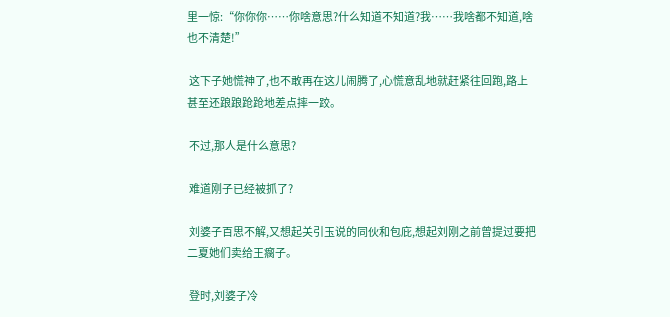里一惊:“你你你……你啥意思?什么知道不知道?我……我啥都不知道,啥也不清楚!”

 这下子她慌神了,也不敢再在这儿闹腾了,心慌意乱地就赶紧往回跑,路上甚至还踉踉跄跄地差点摔一跤。

 不过,那人是什么意思?

 难道刚子已经被抓了?

 刘婆子百思不解,又想起关引玉说的同伙和包庇,想起刘刚之前曾提过要把二夏她们卖给王瘸子。

 登时,刘婆子冷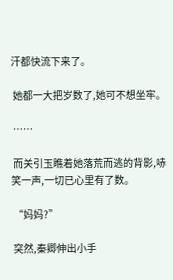汗都快流下来了。

 她都一大把岁数了,她可不想坐牢。

 ……

 而关引玉瞧着她落荒而逃的背影,哧笑一声,一切已心里有了数。

 “妈妈?”

 突然,秦卿伸出小手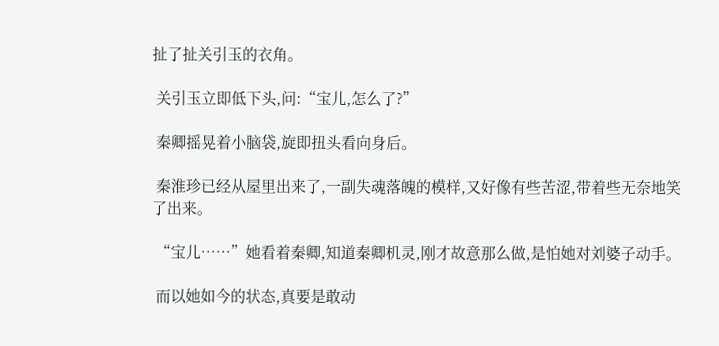扯了扯关引玉的衣角。

 关引玉立即低下头,问:“宝儿,怎么了?”

 秦卿摇晃着小脑袋,旋即扭头看向身后。

 秦淮珍已经从屋里出来了,一副失魂落魄的模样,又好像有些苦涩,带着些无奈地笑了出来。

 “宝儿……”她看着秦卿,知道秦卿机灵,刚才故意那么做,是怕她对刘婆子动手。

 而以她如今的状态,真要是敢动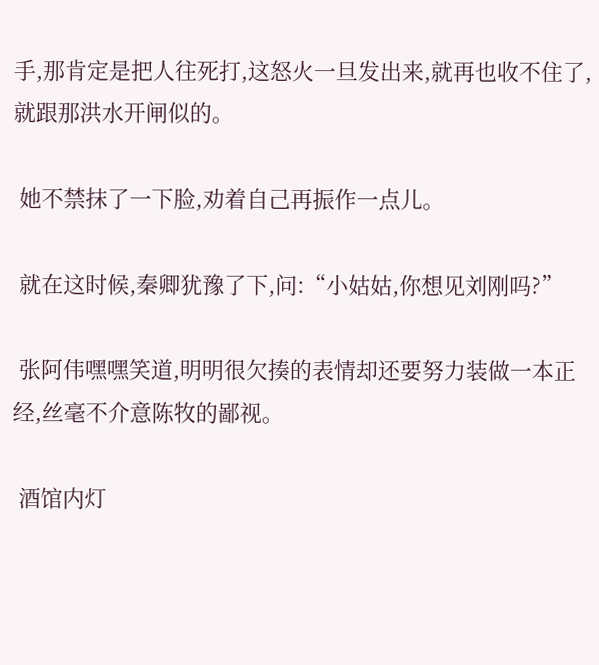手,那肯定是把人往死打,这怒火一旦发出来,就再也收不住了,就跟那洪水开闸似的。

 她不禁抹了一下脸,劝着自己再振作一点儿。

 就在这时候,秦卿犹豫了下,问:“小姑姑,你想见刘刚吗?”

 张阿伟嘿嘿笑道,明明很欠揍的表情却还要努力装做一本正经,丝毫不介意陈牧的鄙视。

 酒馆内灯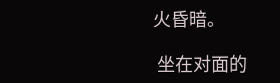火昏暗。

 坐在对面的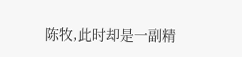陈牧,此时却是一副精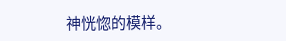神恍惚的模样。